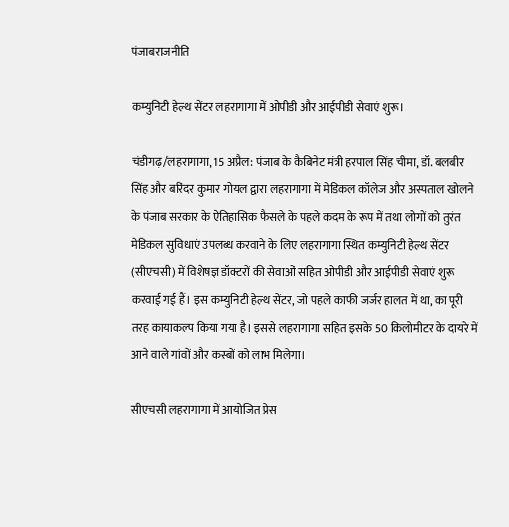पंजाबराजनीति

कम्युनिटी हेल्थ सेंटर लहरागागा में ओपीडी और आईपीडी सेवाएं शुरू।

चंडीगढ़/लहरागागा, 15 अप्रैल: पंजाब के कैबिनेट मंत्री हरपाल सिंह चीमा, डॉ. बलबीर सिंह और बरिंदर कुमार गोयल द्वारा लहरागागा में मेडिकल कॉलेज और अस्पताल खोलने के पंजाब सरकार के ऐतिहासिक फैसले के पहले कदम के रूप में तथा लोगों को तुरंत मेडिकल सुविधाएं उपलब्ध करवाने के लिए लहरागागा स्थित कम्युनिटी हेल्थ सेंटर (सीएचसी) में विशेषज्ञ डॉक्टरों की सेवाओं सहित ओपीडी और आईपीडी सेवाएं शुरू करवाई गई हैं। इस कम्युनिटी हेल्थ सेंटर, जो पहले काफी जर्जर हालत में था, का पूरी तरह कायाकल्प किया गया है। इससे लहरागागा सहित इसके 50 किलोमीटर के दायरे में आने वाले गांवों और कस्बों को लाभ मिलेगा।

सीएचसी लहरागागा में आयोजित प्रेस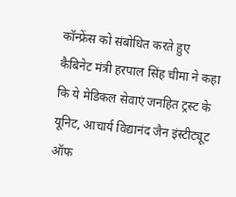कॉन्फ्रेंस को संबोधित करते हुए कैबिनेट मंत्री हरपाल सिंह चीमा ने कहा कि ये मेडिकल सेवाएं जनहित ट्रस्ट के यूनिट, आचार्य विद्यानंद जैन इंस्टीट्यूट ऑफ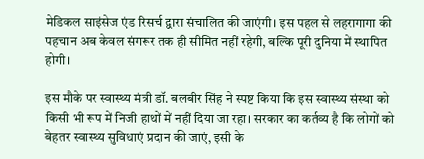मेडिकल साइंसेज एंड रिसर्च द्वारा संचालित की जाएंगी। इस पहल से लहरागागा की पहचान अब केवल संगरूर तक ही सीमित नहीं रहेगी, बल्कि पूरी दुनिया में स्थापित होगी।

इस मौके पर स्वास्थ्य मंत्री डॉ. बलबीर सिंह ने स्पष्ट किया कि इस स्वास्थ्य संस्था को किसी भी रूप में निजी हाथों में नहीं दिया जा रहा। सरकार का कर्तव्य है कि लोगों को बेहतर स्वास्थ्य सुविधाएं प्रदान की जाएं, इसी के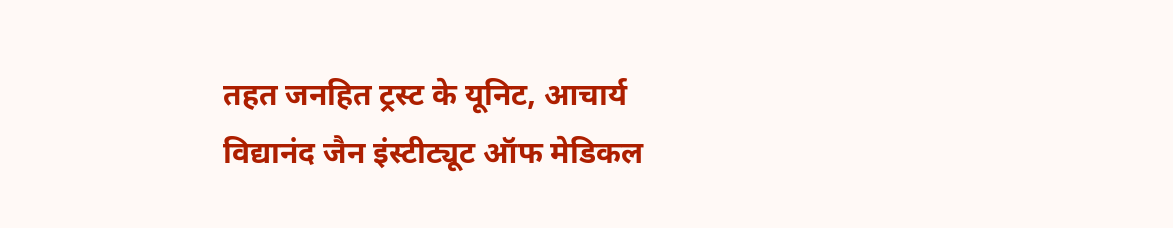तहत जनहित ट्रस्ट के यूनिट, आचार्य विद्यानंद जैन इंस्टीट्यूट ऑफ मेडिकल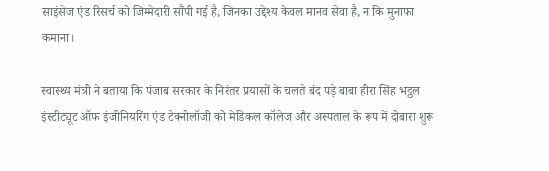साइंसेज एंड रिसर्च को जिम्मेदारी सौंपी गई है, जिनका उद्देश्य केवल मानव सेवा है, न कि मुनाफा कमाना।

स्वास्थ्य मंत्री ने बताया कि पंजाब सरकार के निरंतर प्रयासों के चलते बंद पड़े बाबा हीरा सिंह भट्ठल इंस्टीट्यूट ऑफ इंजीनियरिंग एंड टेक्नोलॉजी को मेडिकल कॉलेज और अस्पताल के रूप में दोबारा शुरू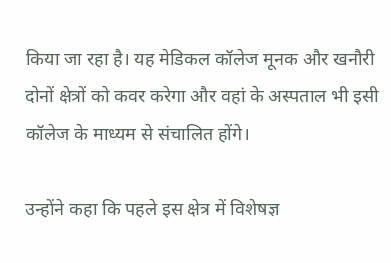किया जा रहा है। यह मेडिकल कॉलेज मूनक और खनौरी दोनों क्षेत्रों को कवर करेगा और वहां के अस्पताल भी इसी कॉलेज के माध्यम से संचालित होंगे।

उन्होंने कहा कि पहले इस क्षेत्र में विशेषज्ञ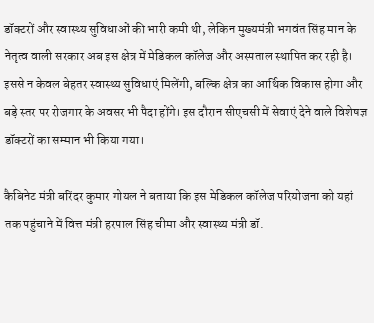डॉक्टरों और स्वास्थ्य सुविधाओं की भारी कमी थी, लेकिन मुख्यमंत्री भगवंत सिंह मान के नेतृत्व वाली सरकार अब इस क्षेत्र में मेडिकल कॉलेज और अस्पताल स्थापित कर रही है। इससे न केवल बेहतर स्वास्थ्य सुविधाएं मिलेंगी, बल्कि क्षेत्र का आर्थिक विकास होगा और बड़े स्तर पर रोजगार के अवसर भी पैदा होंगे। इस दौरान सीएचसी में सेवाएं देने वाले विशेषज्ञ डॉक्टरों का सम्मान भी किया गया।

कैबिनेट मंत्री बरिंदर कुमार गोयल ने बताया कि इस मेडिकल कॉलेज परियोजना को यहां तक पहुंचाने में वित्त मंत्री हरपाल सिंह चीमा और स्वास्थ्य मंत्री डॉ.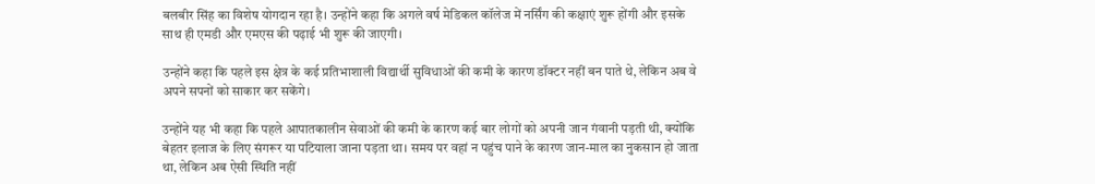बलबीर सिंह का विशेष योगदान रहा है। उन्होंने कहा कि अगले वर्ष मेडिकल कॉलेज में नर्सिंग की कक्षाएं शुरू होंगी और इसके साथ ही एमडी और एमएस की पढ़ाई भी शुरू की जाएगी।

उन्होंने कहा कि पहले इस क्षेत्र के कई प्रतिभाशाली विद्यार्थी सुविधाओं की कमी के कारण डॉक्टर नहीं बन पाते थे, लेकिन अब वे अपने सपनों को साकार कर सकेंगे।

उन्होंने यह भी कहा कि पहले आपातकालीन सेवाओं की कमी के कारण कई बार लोगों को अपनी जान गंवानी पड़ती थी, क्योंकि बेहतर इलाज के लिए संगरूर या पटियाला जाना पड़ता था। समय पर वहां न पहुंच पाने के कारण जान-माल का नुकसान हो जाता था, लेकिन अब ऐसी स्थिति नहीं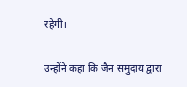रहेगी।

उन्होंने कहा कि जैन समुदाय द्वारा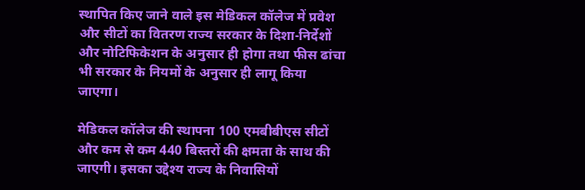स्थापित किए जाने वाले इस मेडिकल कॉलेज में प्रवेश और सीटों का वितरण राज्य सरकार के दिशा-निर्देशों और नोटिफिकेशन के अनुसार ही होगा तथा फीस ढांचा भी सरकार के नियमों के अनुसार ही लागू किया जाएगा।

मेडिकल कॉलेज की स्थापना 100 एमबीबीएस सीटों और कम से कम 440 बिस्तरों की क्षमता के साथ की जाएगी। इसका उद्देश्य राज्य के निवासियों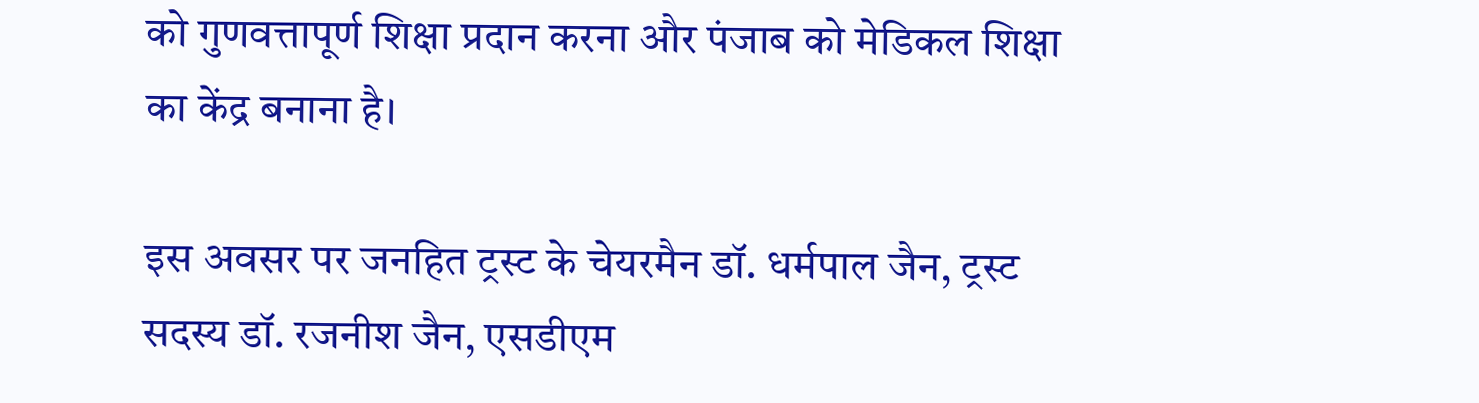को गुणवत्तापूर्ण शिक्षा प्रदान करना और पंजाब को मेडिकल शिक्षा का केंद्र बनाना है।

इस अवसर पर जनहित ट्रस्ट के चेयरमैन डॉ. धर्मपाल जैन, ट्रस्ट सदस्य डॉ. रजनीश जैन, एसडीएम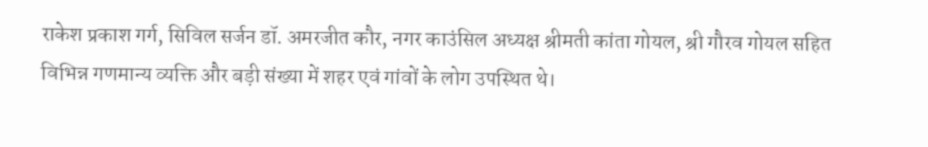राकेश प्रकाश गर्ग, सिविल सर्जन डॉ. अमरजीत कौर, नगर काउंसिल अध्यक्ष श्रीमती कांता गोयल, श्री गौरव गोयल सहित विभिन्न गणमान्य व्यक्ति और बड़ी संख्या में शहर एवं गांवों के लोग उपस्थित थे।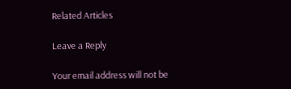Related Articles

Leave a Reply

Your email address will not be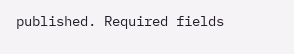published. Required fields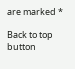are marked *

Back to top button